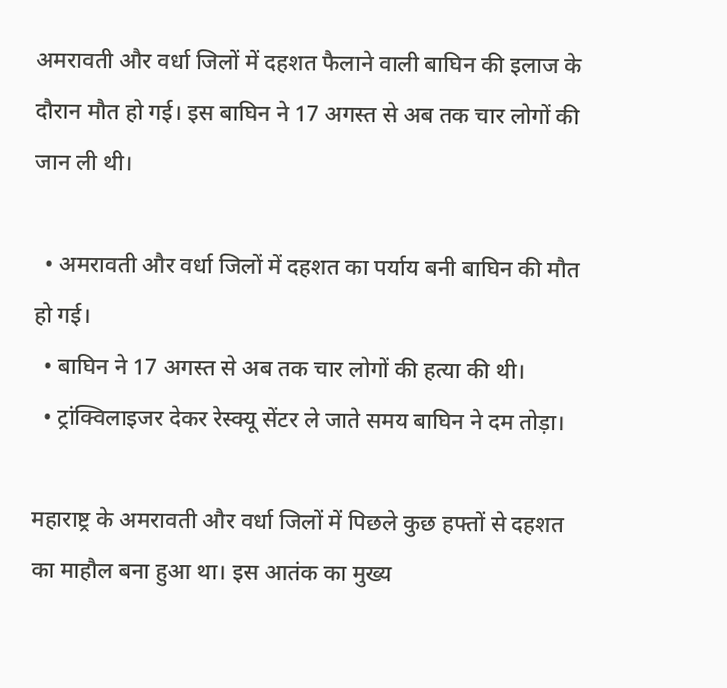अमरावती और वर्धा जिलों में दहशत फैलाने वाली बाघिन की इलाज के दौरान मौत हो गई। इस बाघिन ने 17 अगस्त से अब तक चार लोगों की जान ली थी।

  • अमरावती और वर्धा जिलों में दहशत का पर्याय बनी बाघिन की मौत हो गई।
  • बाघिन ने 17 अगस्त से अब तक चार लोगों की हत्या की थी।
  • ट्रांक्विलाइजर देकर रेस्क्यू सेंटर ले जाते समय बाघिन ने दम तोड़ा।

महाराष्ट्र के अमरावती और वर्धा जिलों में पिछले कुछ हफ्तों से दहशत का माहौल बना हुआ था। इस आतंक का मुख्य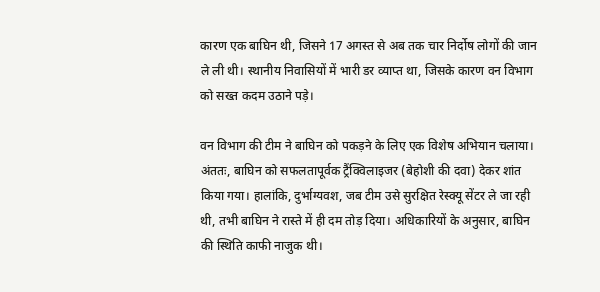कारण एक बाघिन थी, जिसने 17 अगस्त से अब तक चार निर्दोष लोगों की जान ले ली थी। स्थानीय निवासियों में भारी डर व्याप्त था, जिसके कारण वन विभाग को सख्त कदम उठाने पड़े।

वन विभाग की टीम ने बाघिन को पकड़ने के लिए एक विशेष अभियान चलाया। अंततः, बाघिन को सफलतापूर्वक ट्रैंक्विलाइजर (बेहोशी की दवा) देकर शांत किया गया। हालांकि, दुर्भाग्यवश, जब टीम उसे सुरक्षित रेस्क्यू सेंटर ले जा रही थी, तभी बाघिन ने रास्ते में ही दम तोड़ दिया। अधिकारियों के अनुसार, बाघिन की स्थिति काफी नाजुक थी।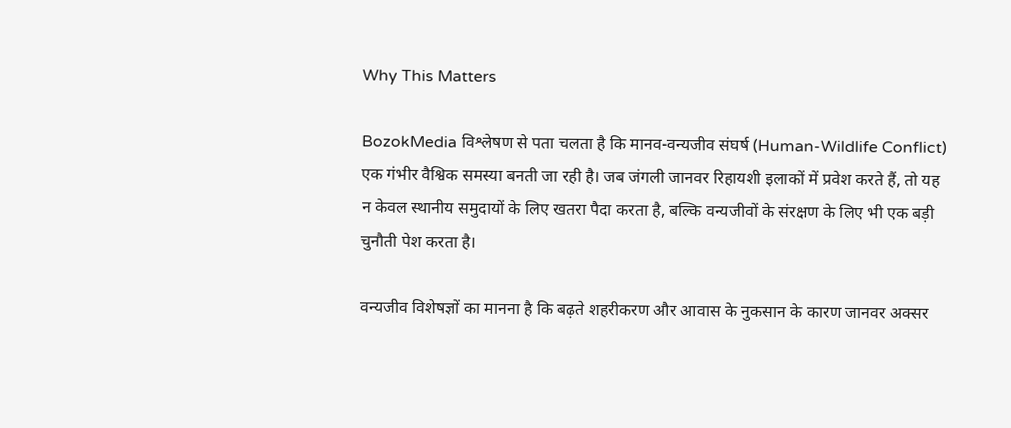Why This Matters

BozokMedia विश्लेषण से पता चलता है कि मानव-वन्यजीव संघर्ष (Human-Wildlife Conflict) एक गंभीर वैश्विक समस्या बनती जा रही है। जब जंगली जानवर रिहायशी इलाकों में प्रवेश करते हैं, तो यह न केवल स्थानीय समुदायों के लिए खतरा पैदा करता है, बल्कि वन्यजीवों के संरक्षण के लिए भी एक बड़ी चुनौती पेश करता है।

वन्यजीव विशेषज्ञों का मानना है कि बढ़ते शहरीकरण और आवास के नुकसान के कारण जानवर अक्सर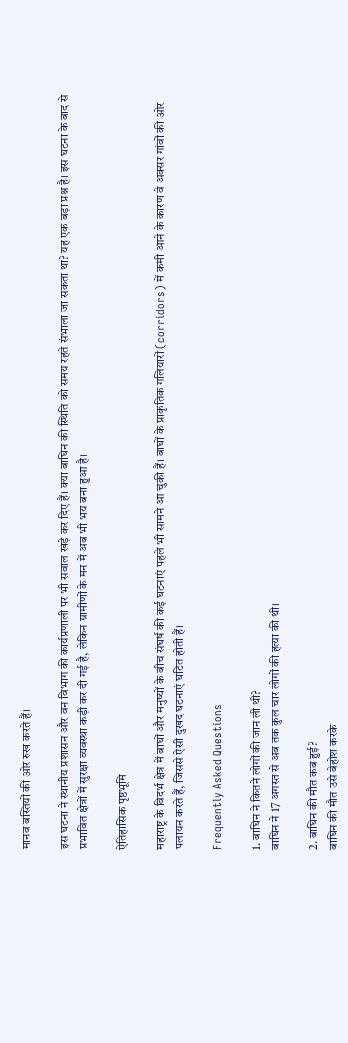मानव बस्तियों की ओर रुख करते हैं।

इस घटना ने स्थानीय प्रशासन और वन विभाग की कार्यप्रणाली पर भी सवाल खड़े कर दिए हैं। क्या बाघिन की स्थिति को समय रहते संभाला जा सकता था? यह एक बड़ा प्रश्न है। इस घटना के बाद से प्रभावित क्षेत्रों में सुरक्षा व्यवस्था कड़ी कर दी गई है, लेकिन ग्रामीणों के मन में अब भी भय बना हुआ है।

ऐतिहासिक पृष्ठभूमि

महाराष्ट्र के विदर्भ क्षेत्र में बाघों और मनुष्यों के बीच संघर्ष की कई घटनाएं पहले भी सामने आ चुकी हैं। बाघों के प्राकृतिक गलियारों (corridors) में कमी आने के कारण वे अक्सर गांवों की ओर पलायन करते हैं, जिससे ऐसी दुखद घटनाएं घटित होती हैं।

Frequently Asked Questions

1. बाघिन ने कितने लोगों की जान ली थी?
बाघिन ने 17 अगस्त से अब तक कुल चार लोगों की हत्या की थी।

2. बाघिन की मौत कब हुई?
बाघिन की मौत उसे बेहोश करके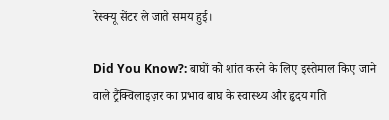रेस्क्यू सेंटर ले जाते समय हुई।

Did You Know?: बाघों को शांत करने के लिए इस्तेमाल किए जाने वाले ट्रैंक्विलाइज़र का प्रभाव बाघ के स्वास्थ्य और हृदय गति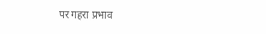पर गहरा प्रभाव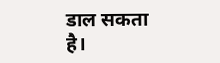डाल सकता है।